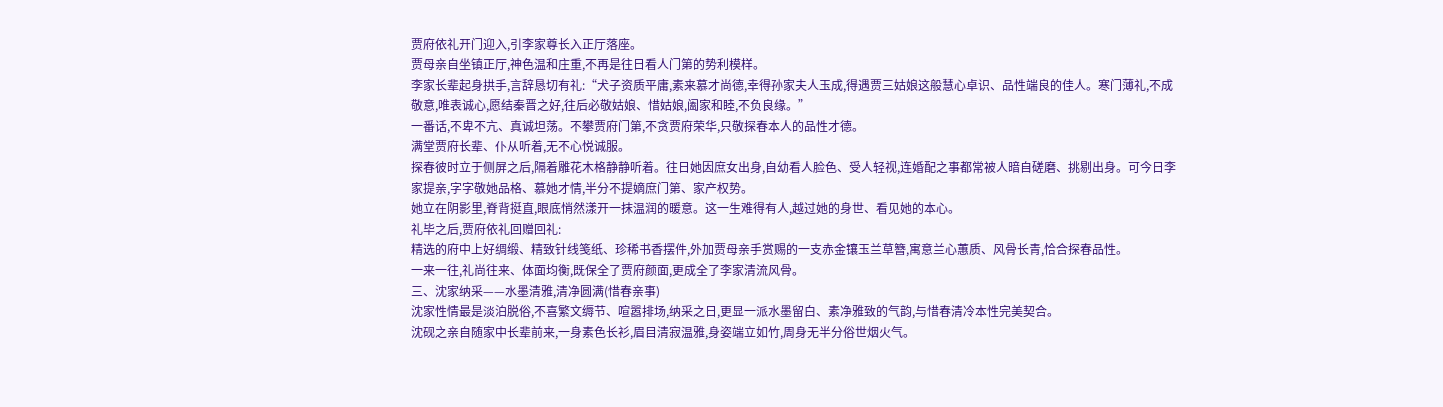贾府依礼开门迎入,引李家尊长入正厅落座。
贾母亲自坐镇正厅,神色温和庄重,不再是往日看人门第的势利模样。
李家长辈起身拱手,言辞恳切有礼:“犬子资质平庸,素来慕才尚德,幸得孙家夫人玉成,得遇贾三姑娘这般慧心卓识、品性端良的佳人。寒门薄礼,不成敬意,唯表诚心,愿结秦晋之好,往后必敬姑娘、惜姑娘,阖家和睦,不负良缘。”
一番话,不卑不亢、真诚坦荡。不攀贾府门第,不贪贾府荣华,只敬探春本人的品性才德。
满堂贾府长辈、仆从听着,无不心悦诚服。
探春彼时立于侧屏之后,隔着雕花木格静静听着。往日她因庶女出身,自幼看人脸色、受人轻视,连婚配之事都常被人暗自磋磨、挑剔出身。可今日李家提亲,字字敬她品格、慕她才情,半分不提嫡庶门第、家产权势。
她立在阴影里,脊背挺直,眼底悄然漾开一抹温润的暖意。这一生难得有人,越过她的身世、看见她的本心。
礼毕之后,贾府依礼回赠回礼:
精选的府中上好绸缎、精致针线笺纸、珍稀书香摆件,外加贾母亲手赏赐的一支赤金镶玉兰草簪,寓意兰心蕙质、风骨长青,恰合探春品性。
一来一往,礼尚往来、体面均衡,既保全了贾府颜面,更成全了李家清流风骨。
三、沈家纳采——水墨清雅,清净圆满(惜春亲事)
沈家性情最是淡泊脱俗,不喜繁文缛节、喧嚣排场,纳采之日,更显一派水墨留白、素净雅致的气韵,与惜春清冷本性完美契合。
沈砚之亲自随家中长辈前来,一身素色长衫,眉目清寂温雅,身姿端立如竹,周身无半分俗世烟火气。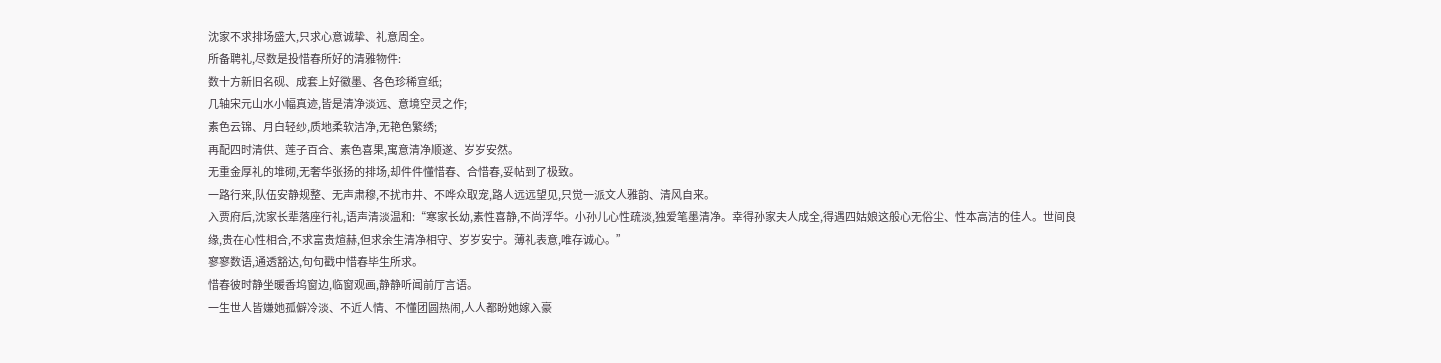沈家不求排场盛大,只求心意诚挚、礼意周全。
所备聘礼,尽数是投惜春所好的清雅物件:
数十方新旧名砚、成套上好徽墨、各色珍稀宣纸;
几轴宋元山水小幅真迹,皆是清净淡远、意境空灵之作;
素色云锦、月白轻纱,质地柔软洁净,无艳色繁绣;
再配四时清供、莲子百合、素色喜果,寓意清净顺遂、岁岁安然。
无重金厚礼的堆砌,无奢华张扬的排场,却件件懂惜春、合惜春,妥帖到了极致。
一路行来,队伍安静规整、无声肃穆,不扰市井、不哗众取宠,路人远远望见,只觉一派文人雅韵、清风自来。
入贾府后,沈家长辈落座行礼,语声清淡温和:“寒家长幼,素性喜静,不尚浮华。小孙儿心性疏淡,独爱笔墨清净。幸得孙家夫人成全,得遇四姑娘这般心无俗尘、性本高洁的佳人。世间良缘,贵在心性相合,不求富贵煊赫,但求余生清净相守、岁岁安宁。薄礼表意,唯存诚心。”
寥寥数语,通透豁达,句句戳中惜春毕生所求。
惜春彼时静坐暖香坞窗边,临窗观画,静静听闻前厅言语。
一生世人皆嫌她孤僻冷淡、不近人情、不懂团圆热闹,人人都盼她嫁入豪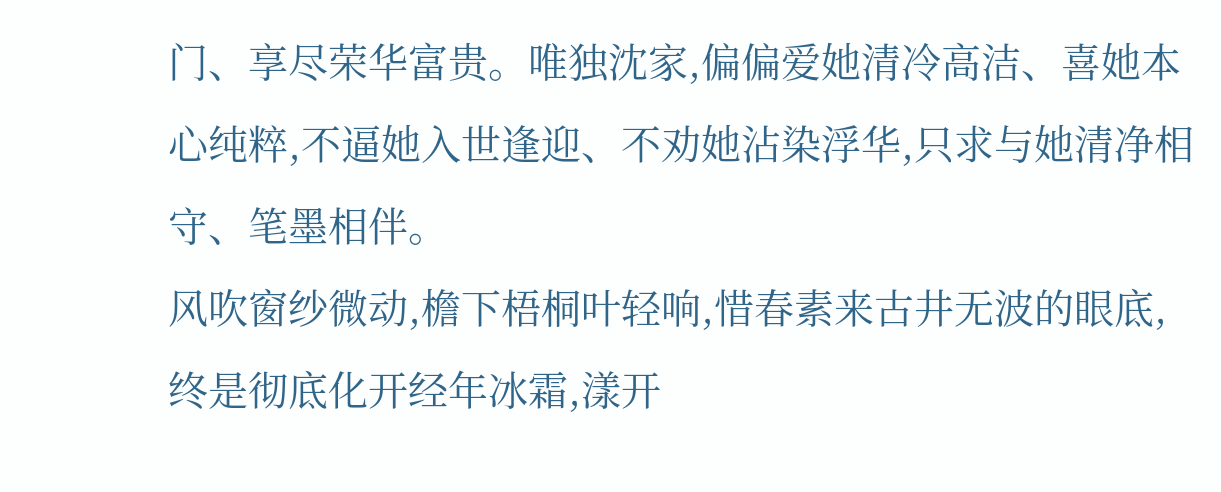门、享尽荣华富贵。唯独沈家,偏偏爱她清冷高洁、喜她本心纯粹,不逼她入世逢迎、不劝她沾染浮华,只求与她清净相守、笔墨相伴。
风吹窗纱微动,檐下梧桐叶轻响,惜春素来古井无波的眼底,终是彻底化开经年冰霜,漾开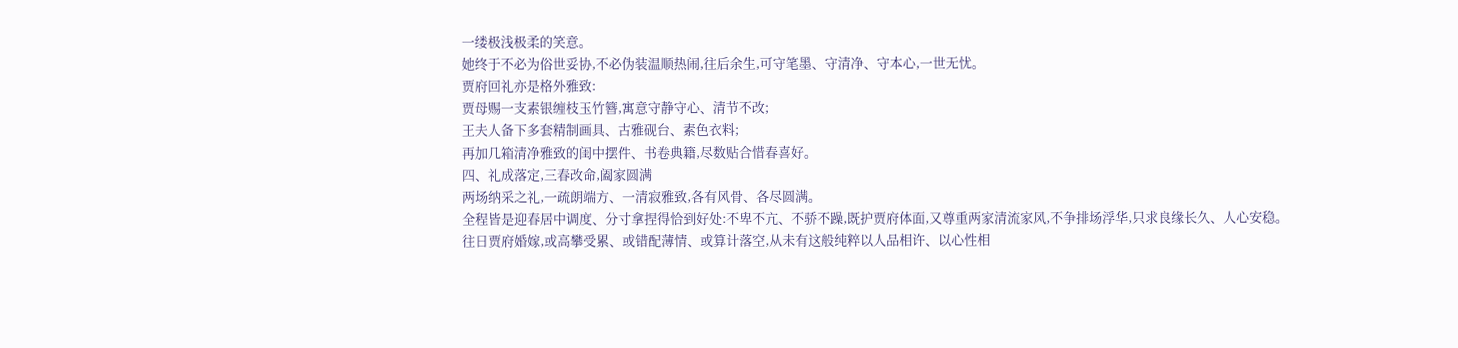一缕极浅极柔的笑意。
她终于不必为俗世妥协,不必伪装温顺热闹,往后余生,可守笔墨、守清净、守本心,一世无忧。
贾府回礼亦是格外雅致:
贾母赐一支素银缠枝玉竹簪,寓意守静守心、清节不改;
王夫人备下多套精制画具、古雅砚台、素色衣料;
再加几箱清净雅致的闺中摆件、书卷典籍,尽数贴合惜春喜好。
四、礼成落定,三春改命,阖家圆满
两场纳采之礼,一疏朗端方、一清寂雅致,各有风骨、各尽圆满。
全程皆是迎春居中调度、分寸拿捏得恰到好处:不卑不亢、不骄不躁,既护贾府体面,又尊重两家清流家风,不争排场浮华,只求良缘长久、人心安稳。
往日贾府婚嫁,或高攀受累、或错配薄情、或算计落空,从未有这般纯粹以人品相许、以心性相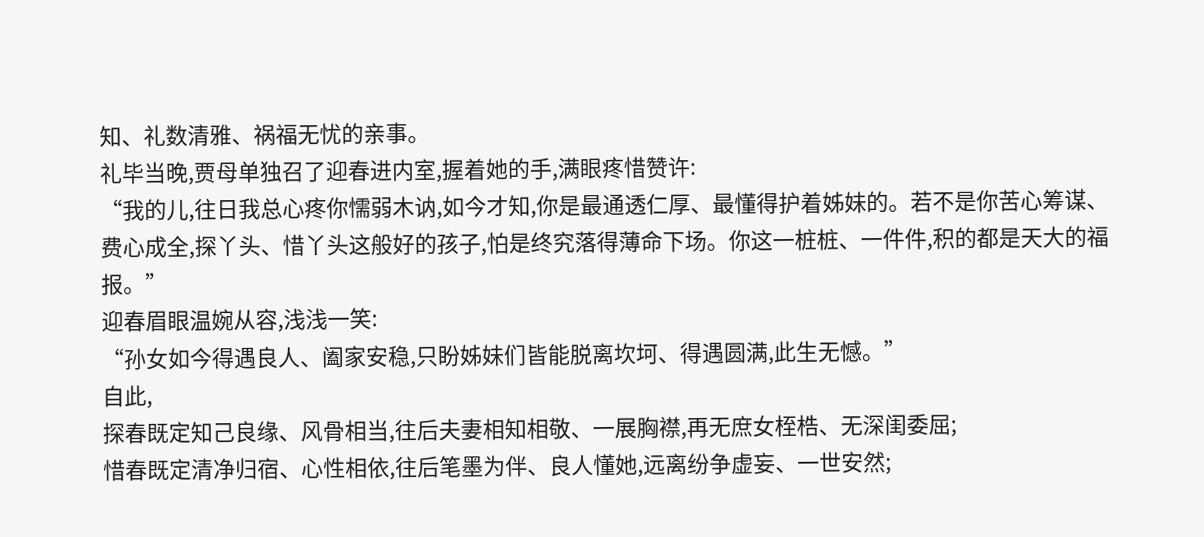知、礼数清雅、祸福无忧的亲事。
礼毕当晚,贾母单独召了迎春进内室,握着她的手,满眼疼惜赞许:
“我的儿,往日我总心疼你懦弱木讷,如今才知,你是最通透仁厚、最懂得护着姊妹的。若不是你苦心筹谋、费心成全,探丫头、惜丫头这般好的孩子,怕是终究落得薄命下场。你这一桩桩、一件件,积的都是天大的福报。”
迎春眉眼温婉从容,浅浅一笑:
“孙女如今得遇良人、阖家安稳,只盼姊妹们皆能脱离坎坷、得遇圆满,此生无憾。”
自此,
探春既定知己良缘、风骨相当,往后夫妻相知相敬、一展胸襟,再无庶女桎梏、无深闺委屈;
惜春既定清净归宿、心性相依,往后笔墨为伴、良人懂她,远离纷争虚妄、一世安然;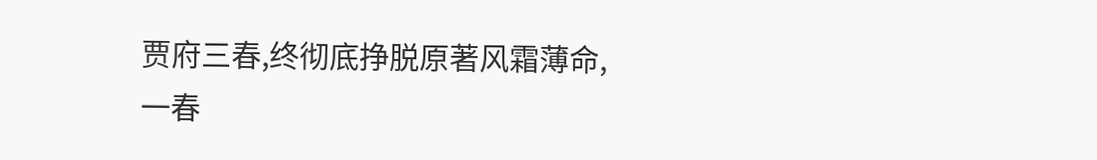贾府三春,终彻底挣脱原著风霜薄命,
一春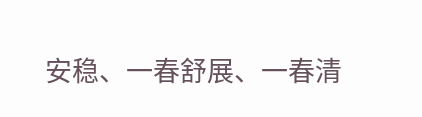安稳、一春舒展、一春清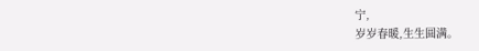宁,
岁岁春暖,生生圆满。